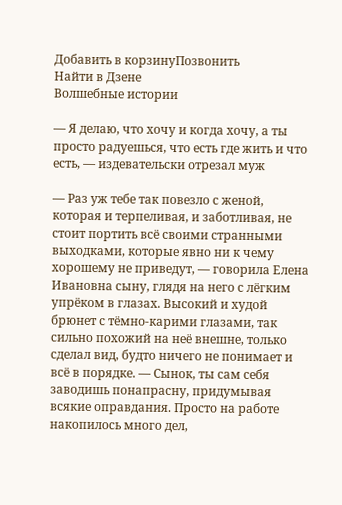Добавить в корзинуПозвонить
Найти в Дзене
Волшебные истории

— Я делаю, что хочу и когда хочу, а ты просто радуешься, что есть где жить и что есть, — издевательски отрезал муж

— Раз уж тебе так повезло с женой, которая и терпеливая, и заботливая, не стоит портить всё своими странными выходками, которые явно ни к чему хорошему не приведут, — говорила Елена Ивановна сыну, глядя на него с лёгким упрёком в глазах. Высокий и худой брюнет с тёмно-карими глазами, так сильно похожий на неё внешне, только сделал вид, будто ничего не понимает и всё в порядке. — Сынок, ты сам себя заводишь понапрасну, придумывая всякие оправдания. Просто на работе накопилось много дел,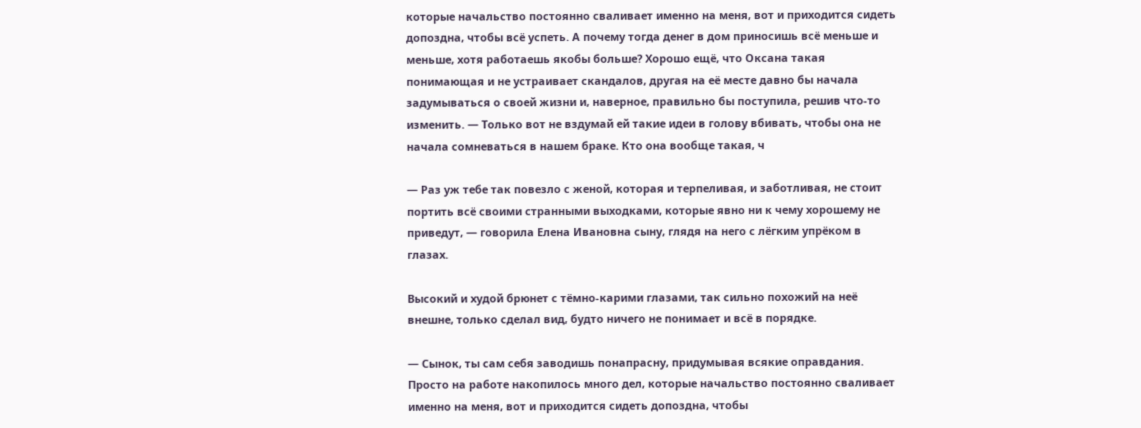которые начальство постоянно сваливает именно на меня, вот и приходится сидеть допоздна, чтобы всё успеть. А почему тогда денег в дом приносишь всё меньше и меньше, хотя работаешь якобы больше? Хорошо ещё, что Оксана такая понимающая и не устраивает скандалов, другая на её месте давно бы начала задумываться о своей жизни и, наверное, правильно бы поступила, решив что-то изменить. — Только вот не вздумай ей такие идеи в голову вбивать, чтобы она не начала сомневаться в нашем браке. Кто она вообще такая, ч

— Раз уж тебе так повезло с женой, которая и терпеливая, и заботливая, не стоит портить всё своими странными выходками, которые явно ни к чему хорошему не приведут, — говорила Елена Ивановна сыну, глядя на него с лёгким упрёком в глазах.

Высокий и худой брюнет с тёмно-карими глазами, так сильно похожий на неё внешне, только сделал вид, будто ничего не понимает и всё в порядке.

— Сынок, ты сам себя заводишь понапрасну, придумывая всякие оправдания. Просто на работе накопилось много дел, которые начальство постоянно сваливает именно на меня, вот и приходится сидеть допоздна, чтобы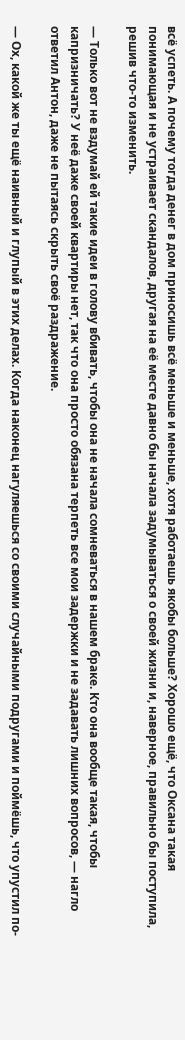всё успеть. А почему тогда денег в дом приносишь всё меньше и меньше, хотя работаешь якобы больше? Хорошо ещё, что Оксана такая понимающая и не устраивает скандалов, другая на её месте давно бы начала задумываться о своей жизни и, наверное, правильно бы поступила, решив что-то изменить.

— Только вот не вздумай ей такие идеи в голову вбивать, чтобы она не начала сомневаться в нашем браке. Кто она вообще такая, чтобы капризничать? У неё даже своей квартиры нет, так что она просто обязана терпеть все мои задержки и не задавать лишних вопросов, — нагло ответил Антон, даже не пытаясь скрыть своё раздражение.

— Ох, какой же ты ещё наивный и глупый в этих делах. Когда наконец нагуляешься со своими случайными подругами и поймёшь, что упустил по-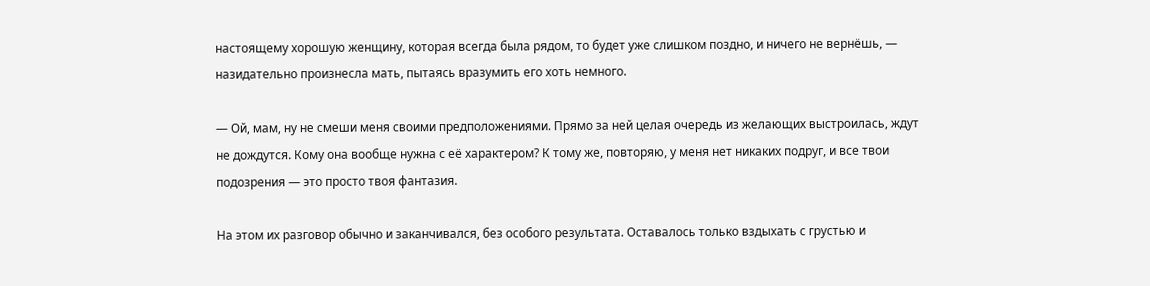настоящему хорошую женщину, которая всегда была рядом, то будет уже слишком поздно, и ничего не вернёшь, — назидательно произнесла мать, пытаясь вразумить его хоть немного.

— Ой, мам, ну не смеши меня своими предположениями. Прямо за ней целая очередь из желающих выстроилась, ждут не дождутся. Кому она вообще нужна с её характером? К тому же, повторяю, у меня нет никаких подруг, и все твои подозрения — это просто твоя фантазия.

На этом их разговор обычно и заканчивался, без особого результата. Оставалось только вздыхать с грустью и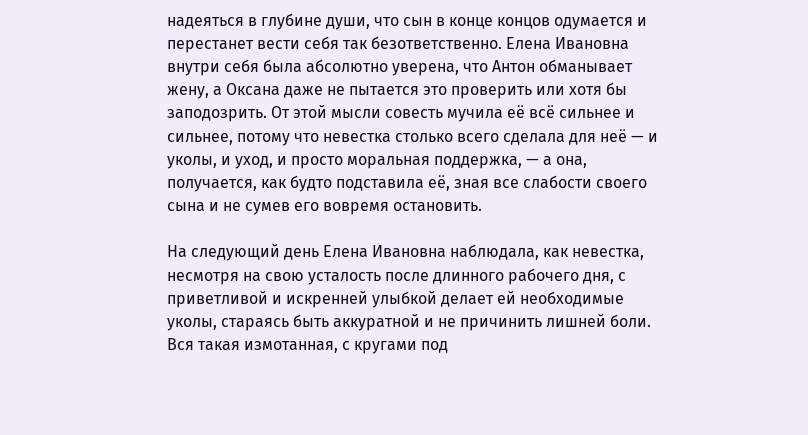надеяться в глубине души, что сын в конце концов одумается и перестанет вести себя так безответственно. Елена Ивановна внутри себя была абсолютно уверена, что Антон обманывает жену, а Оксана даже не пытается это проверить или хотя бы заподозрить. От этой мысли совесть мучила её всё сильнее и сильнее, потому что невестка столько всего сделала для неё — и уколы, и уход, и просто моральная поддержка, — а она, получается, как будто подставила её, зная все слабости своего сына и не сумев его вовремя остановить.

На следующий день Елена Ивановна наблюдала, как невестка, несмотря на свою усталость после длинного рабочего дня, с приветливой и искренней улыбкой делает ей необходимые уколы, стараясь быть аккуратной и не причинить лишней боли. Вся такая измотанная, с кругами под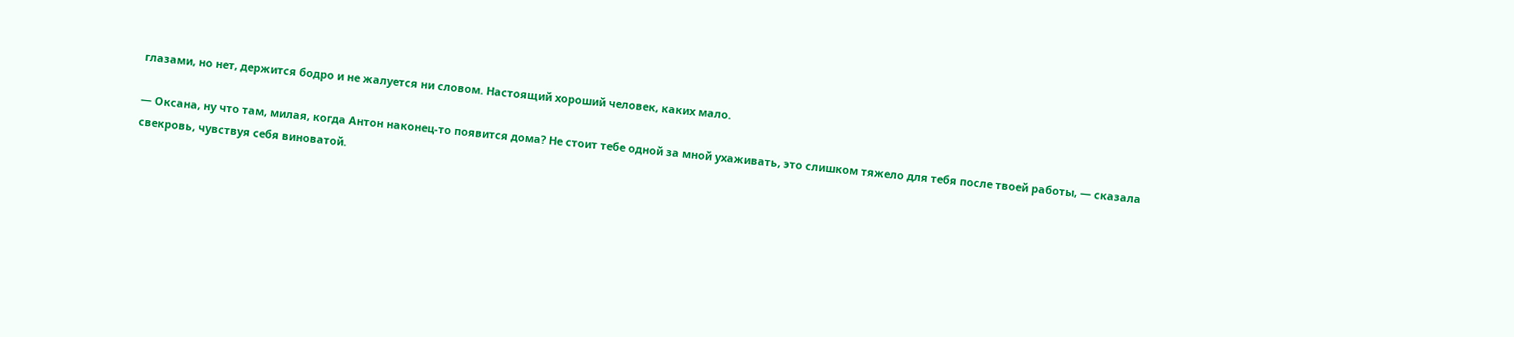глазами, но нет, держится бодро и не жалуется ни словом. Настоящий хороший человек, каких мало.

— Оксана, ну что там, милая, когда Антон наконец-то появится дома? Не стоит тебе одной за мной ухаживать, это слишком тяжело для тебя после твоей работы, — сказала свекровь, чувствуя себя виноватой.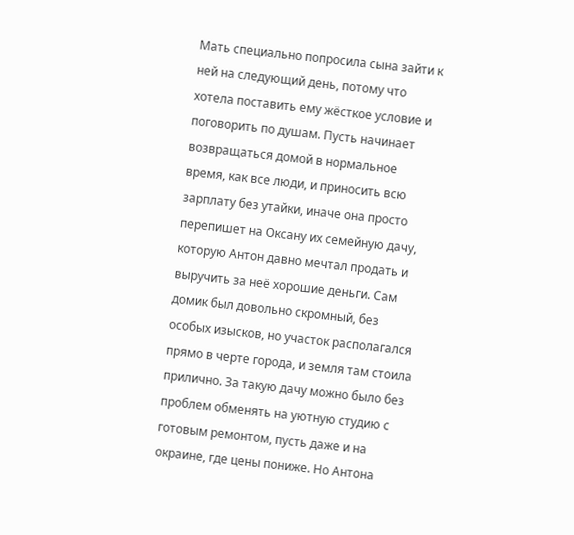Мать специально попросила сына зайти к ней на следующий день, потому что хотела поставить ему жёсткое условие и поговорить по душам. Пусть начинает возвращаться домой в нормальное время, как все люди, и приносить всю зарплату без утайки, иначе она просто перепишет на Оксану их семейную дачу, которую Антон давно мечтал продать и выручить за неё хорошие деньги. Сам домик был довольно скромный, без особых изысков, но участок располагался прямо в черте города, и земля там стоила прилично. За такую дачу можно было без проблем обменять на уютную студию с готовым ремонтом, пусть даже и на окраине, где цены пониже. Но Антона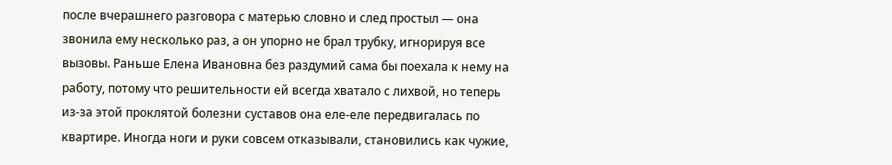после вчерашнего разговора с матерью словно и след простыл — она звонила ему несколько раз, а он упорно не брал трубку, игнорируя все вызовы. Раньше Елена Ивановна без раздумий сама бы поехала к нему на работу, потому что решительности ей всегда хватало с лихвой, но теперь из-за этой проклятой болезни суставов она еле-еле передвигалась по квартире. Иногда ноги и руки совсем отказывали, становились как чужие,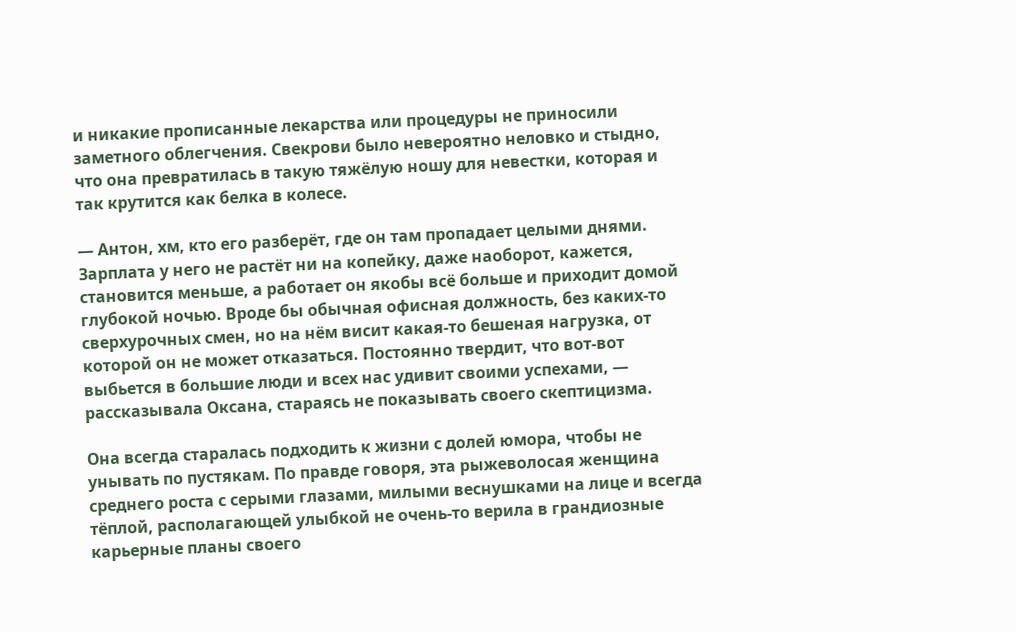и никакие прописанные лекарства или процедуры не приносили заметного облегчения. Свекрови было невероятно неловко и стыдно, что она превратилась в такую тяжёлую ношу для невестки, которая и так крутится как белка в колесе.

— Антон, хм, кто его разберёт, где он там пропадает целыми днями. Зарплата у него не растёт ни на копейку, даже наоборот, кажется, становится меньше, а работает он якобы всё больше и приходит домой глубокой ночью. Вроде бы обычная офисная должность, без каких-то сверхурочных смен, но на нём висит какая-то бешеная нагрузка, от которой он не может отказаться. Постоянно твердит, что вот-вот выбьется в большие люди и всех нас удивит своими успехами, — рассказывала Оксана, стараясь не показывать своего скептицизма.

Она всегда старалась подходить к жизни с долей юмора, чтобы не унывать по пустякам. По правде говоря, эта рыжеволосая женщина среднего роста с серыми глазами, милыми веснушками на лице и всегда тёплой, располагающей улыбкой не очень-то верила в грандиозные карьерные планы своего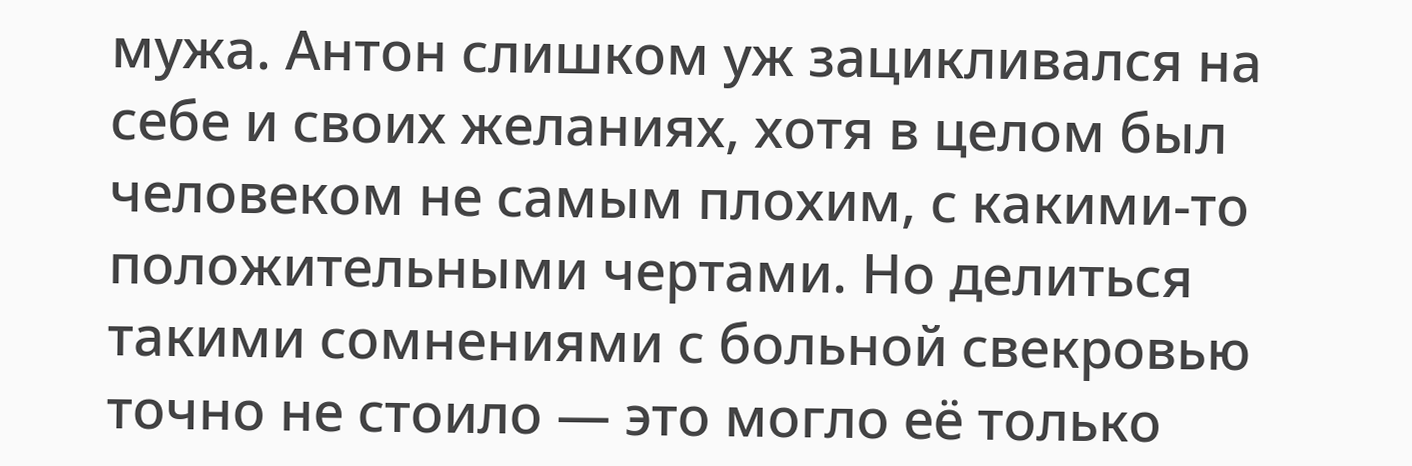мужа. Антон слишком уж зацикливался на себе и своих желаниях, хотя в целом был человеком не самым плохим, с какими-то положительными чертами. Но делиться такими сомнениями с больной свекровью точно не стоило — это могло её только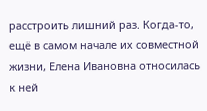расстроить лишний раз. Когда-то, ещё в самом начале их совместной жизни, Елена Ивановна относилась к ней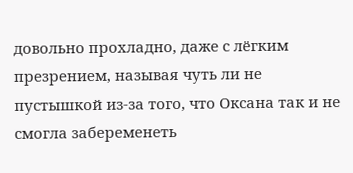довольно прохладно, даже с лёгким презрением, называя чуть ли не пустышкой из-за того, что Оксана так и не смогла забеременеть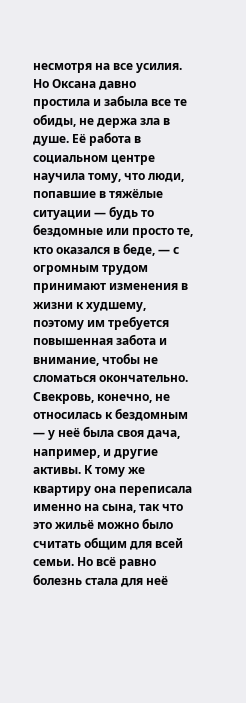несмотря на все усилия. Но Оксана давно простила и забыла все те обиды, не держа зла в душе. Её работа в социальном центре научила тому, что люди, попавшие в тяжёлые ситуации — будь то бездомные или просто те, кто оказался в беде, — с огромным трудом принимают изменения в жизни к худшему, поэтому им требуется повышенная забота и внимание, чтобы не сломаться окончательно. Свекровь, конечно, не относилась к бездомным — у неё была своя дача, например, и другие активы. К тому же квартиру она переписала именно на сына, так что это жильё можно было считать общим для всей семьи. Но всё равно болезнь стала для неё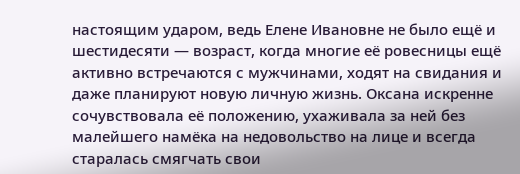настоящим ударом, ведь Елене Ивановне не было ещё и шестидесяти — возраст, когда многие её ровесницы ещё активно встречаются с мужчинами, ходят на свидания и даже планируют новую личную жизнь. Оксана искренне сочувствовала её положению, ухаживала за ней без малейшего намёка на недовольство на лице и всегда старалась смягчать свои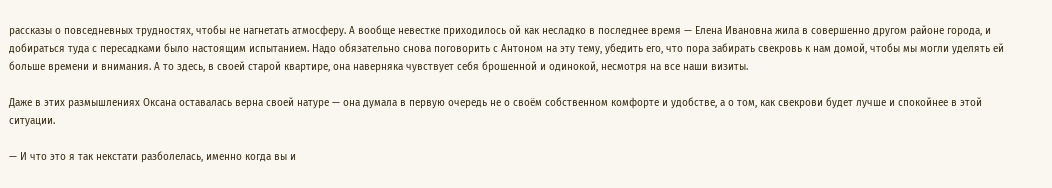рассказы о повседневных трудностях, чтобы не нагнетать атмосферу. А вообще невестке приходилось ой как несладко в последнее время — Елена Ивановна жила в совершенно другом районе города, и добираться туда с пересадками было настоящим испытанием. Надо обязательно снова поговорить с Антоном на эту тему, убедить его, что пора забирать свекровь к нам домой, чтобы мы могли уделять ей больше времени и внимания. А то здесь, в своей старой квартире, она наверняка чувствует себя брошенной и одинокой, несмотря на все наши визиты.

Даже в этих размышлениях Оксана оставалась верна своей натуре — она думала в первую очередь не о своём собственном комфорте и удобстве, а о том, как свекрови будет лучше и спокойнее в этой ситуации.

— И что это я так некстати разболелась, именно когда вы и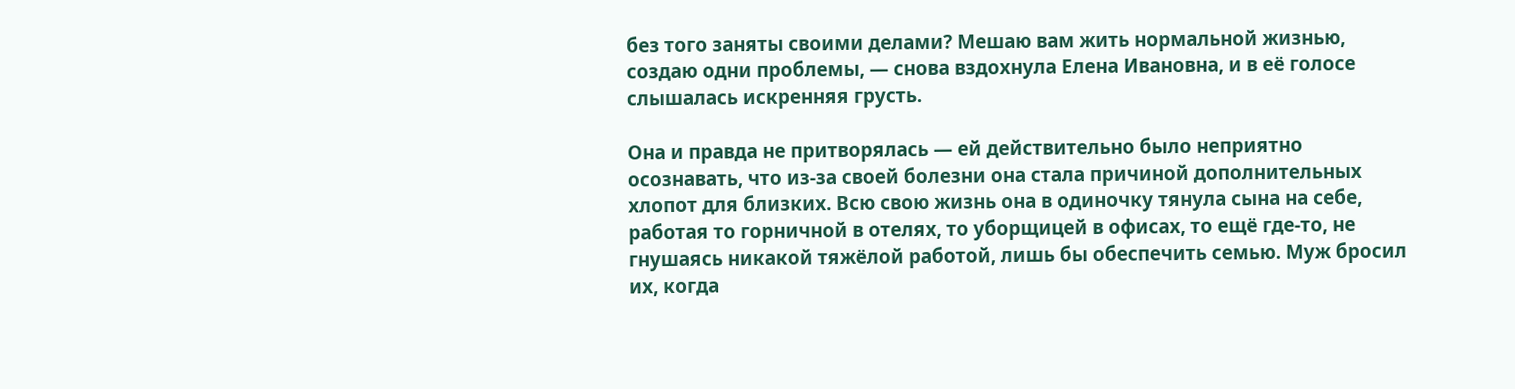без того заняты своими делами? Мешаю вам жить нормальной жизнью, создаю одни проблемы, — снова вздохнула Елена Ивановна, и в её голосе слышалась искренняя грусть.

Она и правда не притворялась — ей действительно было неприятно осознавать, что из-за своей болезни она стала причиной дополнительных хлопот для близких. Всю свою жизнь она в одиночку тянула сына на себе, работая то горничной в отелях, то уборщицей в офисах, то ещё где-то, не гнушаясь никакой тяжёлой работой, лишь бы обеспечить семью. Муж бросил их, когда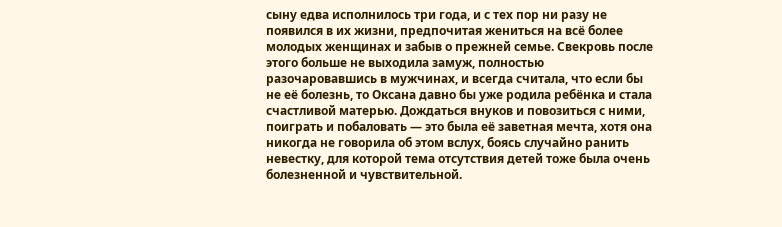сыну едва исполнилось три года, и с тех пор ни разу не появился в их жизни, предпочитая жениться на всё более молодых женщинах и забыв о прежней семье. Свекровь после этого больше не выходила замуж, полностью разочаровавшись в мужчинах, и всегда считала, что если бы не её болезнь, то Оксана давно бы уже родила ребёнка и стала счастливой матерью. Дождаться внуков и повозиться с ними, поиграть и побаловать — это была её заветная мечта, хотя она никогда не говорила об этом вслух, боясь случайно ранить невестку, для которой тема отсутствия детей тоже была очень болезненной и чувствительной.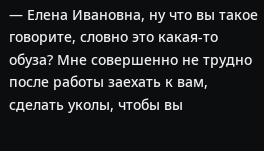— Елена Ивановна, ну что вы такое говорите, словно это какая-то обуза? Мне совершенно не трудно после работы заехать к вам, сделать уколы, чтобы вы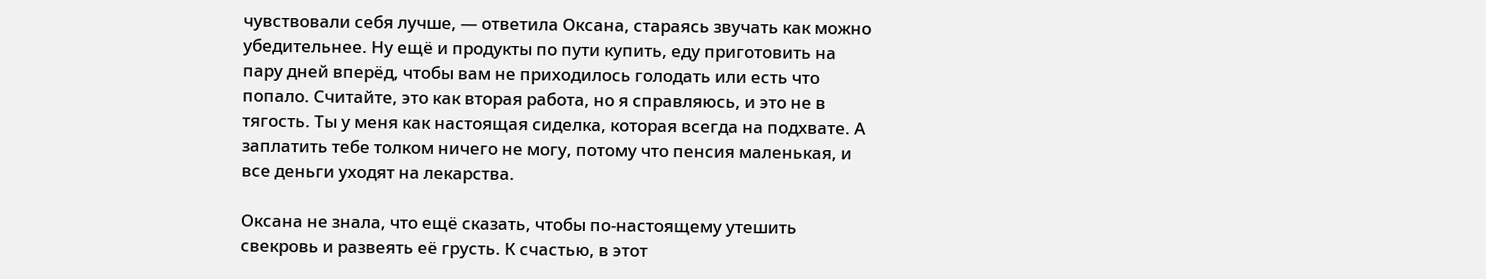чувствовали себя лучше, — ответила Оксана, стараясь звучать как можно убедительнее. Ну ещё и продукты по пути купить, еду приготовить на пару дней вперёд, чтобы вам не приходилось голодать или есть что попало. Считайте, это как вторая работа, но я справляюсь, и это не в тягость. Ты у меня как настоящая сиделка, которая всегда на подхвате. А заплатить тебе толком ничего не могу, потому что пенсия маленькая, и все деньги уходят на лекарства.

Оксана не знала, что ещё сказать, чтобы по-настоящему утешить свекровь и развеять её грусть. К счастью, в этот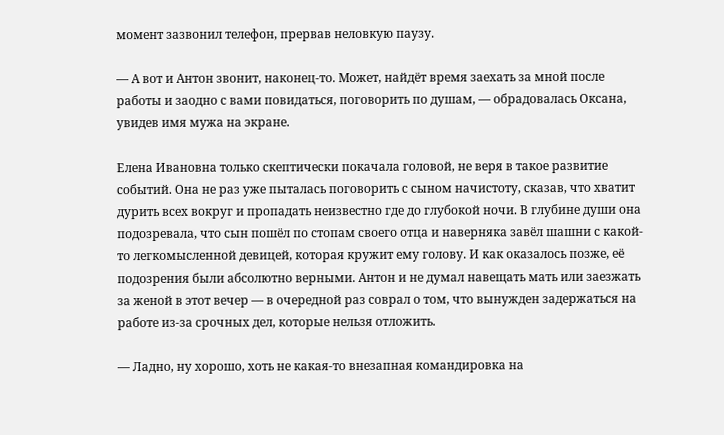момент зазвонил телефон, прервав неловкую паузу.

— А вот и Антон звонит, наконец-то. Может, найдёт время заехать за мной после работы и заодно с вами повидаться, поговорить по душам, — обрадовалась Оксана, увидев имя мужа на экране.

Елена Ивановна только скептически покачала головой, не веря в такое развитие событий. Она не раз уже пыталась поговорить с сыном начистоту, сказав, что хватит дурить всех вокруг и пропадать неизвестно где до глубокой ночи. В глубине души она подозревала, что сын пошёл по стопам своего отца и наверняка завёл шашни с какой-то легкомысленной девицей, которая кружит ему голову. И как оказалось позже, её подозрения были абсолютно верными. Антон и не думал навещать мать или заезжать за женой в этот вечер — в очередной раз соврал о том, что вынужден задержаться на работе из-за срочных дел, которые нельзя отложить.

— Ладно, ну хорошо, хоть не какая-то внезапная командировка на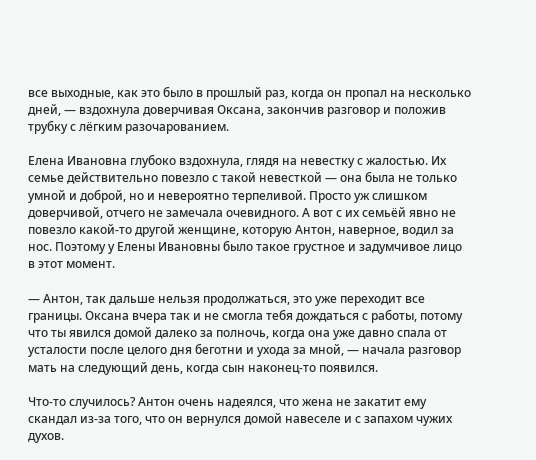все выходные, как это было в прошлый раз, когда он пропал на несколько дней, — вздохнула доверчивая Оксана, закончив разговор и положив трубку с лёгким разочарованием.

Елена Ивановна глубоко вздохнула, глядя на невестку с жалостью. Их семье действительно повезло с такой невесткой — она была не только умной и доброй, но и невероятно терпеливой. Просто уж слишком доверчивой, отчего не замечала очевидного. А вот с их семьёй явно не повезло какой-то другой женщине, которую Антон, наверное, водил за нос. Поэтому у Елены Ивановны было такое грустное и задумчивое лицо в этот момент.

— Антон, так дальше нельзя продолжаться, это уже переходит все границы. Оксана вчера так и не смогла тебя дождаться с работы, потому что ты явился домой далеко за полночь, когда она уже давно спала от усталости после целого дня беготни и ухода за мной, — начала разговор мать на следующий день, когда сын наконец-то появился.

Что-то случилось? Антон очень надеялся, что жена не закатит ему скандал из-за того, что он вернулся домой навеселе и с запахом чужих духов.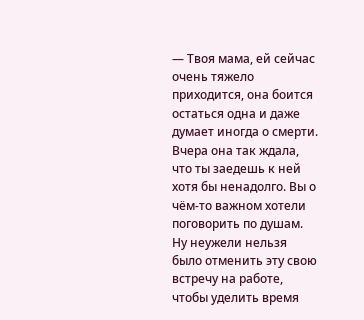— Твоя мама, ей сейчас очень тяжело приходится, она боится остаться одна и даже думает иногда о смерти. Вчера она так ждала, что ты заедешь к ней хотя бы ненадолго. Вы о чём-то важном хотели поговорить по душам. Ну неужели нельзя было отменить эту свою встречу на работе, чтобы уделить время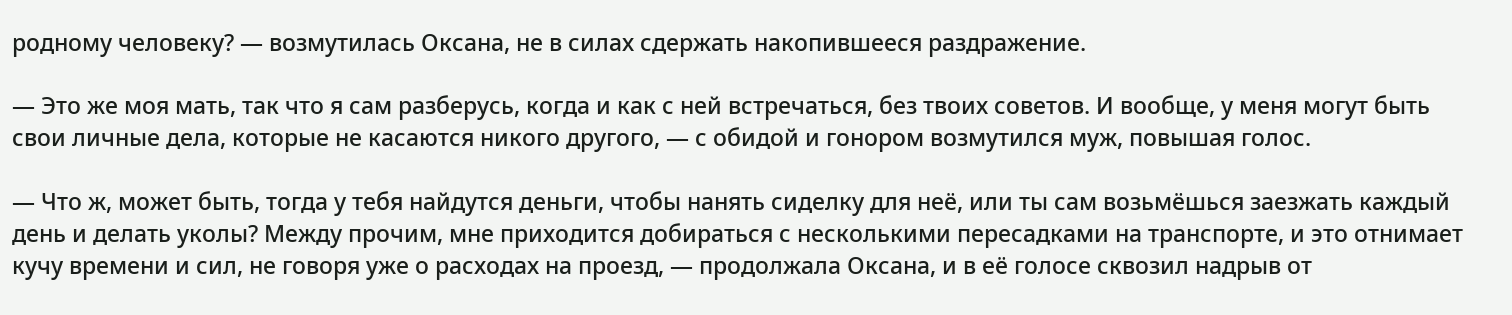родному человеку? — возмутилась Оксана, не в силах сдержать накопившееся раздражение.

— Это же моя мать, так что я сам разберусь, когда и как с ней встречаться, без твоих советов. И вообще, у меня могут быть свои личные дела, которые не касаются никого другого, — с обидой и гонором возмутился муж, повышая голос.

— Что ж, может быть, тогда у тебя найдутся деньги, чтобы нанять сиделку для неё, или ты сам возьмёшься заезжать каждый день и делать уколы? Между прочим, мне приходится добираться с несколькими пересадками на транспорте, и это отнимает кучу времени и сил, не говоря уже о расходах на проезд, — продолжала Оксана, и в её голосе сквозил надрыв от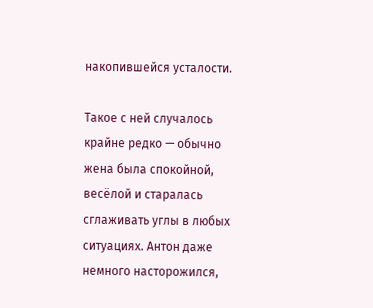накопившейся усталости.

Такое с ней случалось крайне редко — обычно жена была спокойной, весёлой и старалась сглаживать углы в любых ситуациях. Антон даже немного насторожился,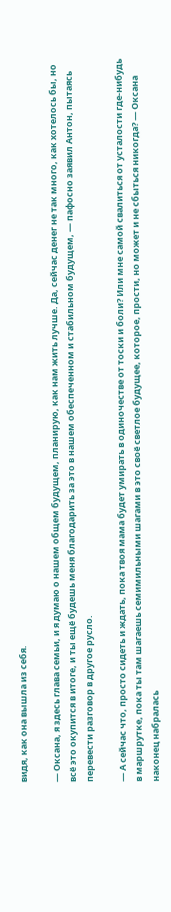видя, как она вышла из себя.

— Оксана, я здесь глава семьи, и я думаю о нашем общем будущем, планирую, как нам жить лучше. Да, сейчас денег не так много, как хотелось бы, но всё это окупится в итоге, и ты ещё будешь меня благодарить за это в нашем обеспеченном и стабильном будущем, — пафосно заявил Антон, пытаясь перевести разговор в другое русло.

— А сейчас что, просто сидеть и ждать, пока твоя мама будет умирать в одиночестве от тоски и боли? Или мне самой свалиться от усталости где-нибудь в маршрутке, пока ты там шагаешь семимильными шагами в это своё светлое будущее, которое, прости, но может и не сбыться никогда? — Оксана наконец набралась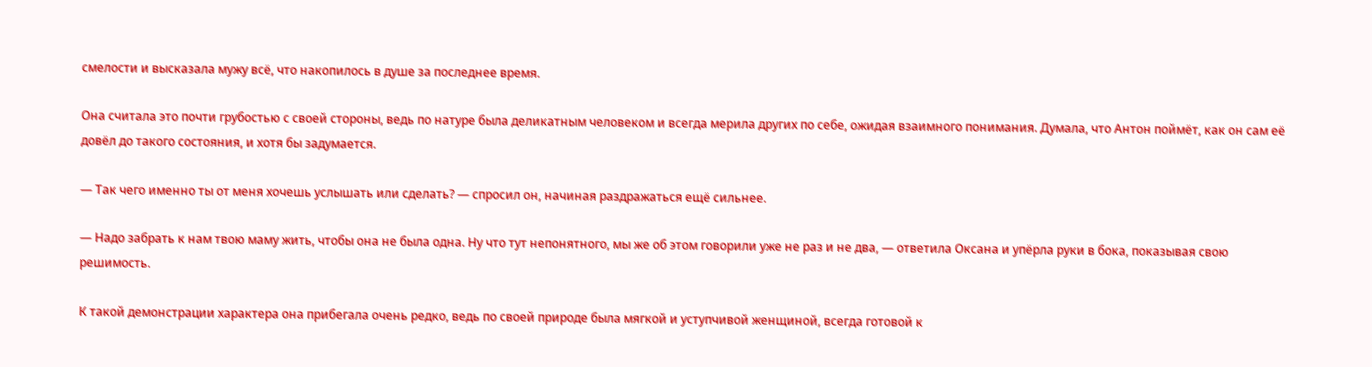смелости и высказала мужу всё, что накопилось в душе за последнее время.

Она считала это почти грубостью с своей стороны, ведь по натуре была деликатным человеком и всегда мерила других по себе, ожидая взаимного понимания. Думала, что Антон поймёт, как он сам её довёл до такого состояния, и хотя бы задумается.

— Так чего именно ты от меня хочешь услышать или сделать? — спросил он, начиная раздражаться ещё сильнее.

— Надо забрать к нам твою маму жить, чтобы она не была одна. Ну что тут непонятного, мы же об этом говорили уже не раз и не два, — ответила Оксана и упёрла руки в бока, показывая свою решимость.

К такой демонстрации характера она прибегала очень редко, ведь по своей природе была мягкой и уступчивой женщиной, всегда готовой к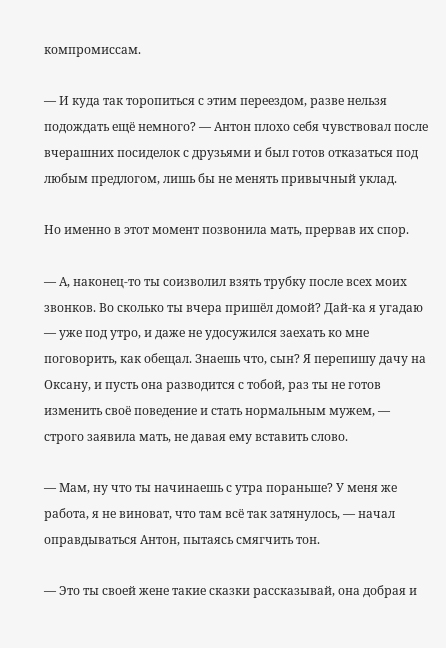компромиссам.

— И куда так торопиться с этим переездом, разве нельзя подождать ещё немного? — Антон плохо себя чувствовал после вчерашних посиделок с друзьями и был готов отказаться под любым предлогом, лишь бы не менять привычный уклад.

Но именно в этот момент позвонила мать, прервав их спор.

— А, наконец-то ты соизволил взять трубку после всех моих звонков. Во сколько ты вчера пришёл домой? Дай-ка я угадаю — уже под утро, и даже не удосужился заехать ко мне поговорить, как обещал. Знаешь что, сын? Я перепишу дачу на Оксану, и пусть она разводится с тобой, раз ты не готов изменить своё поведение и стать нормальным мужем, — строго заявила мать, не давая ему вставить слово.

— Мам, ну что ты начинаешь с утра пораньше? У меня же работа, я не виноват, что там всё так затянулось, — начал оправдываться Антон, пытаясь смягчить тон.

— Это ты своей жене такие сказки рассказывай, она добрая и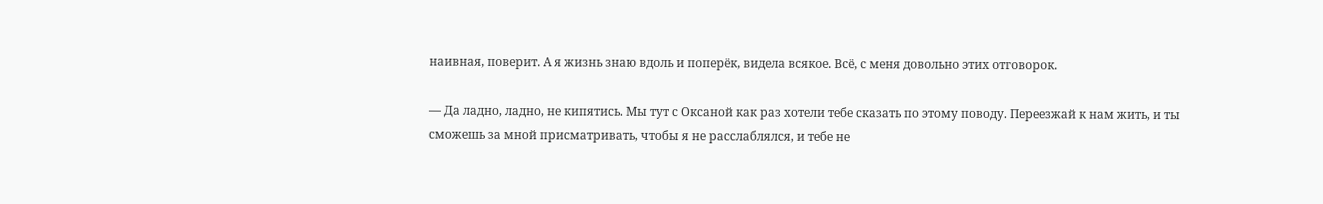наивная, поверит. А я жизнь знаю вдоль и поперёк, видела всякое. Всё, с меня довольно этих отговорок.

— Да ладно, ладно, не кипятись. Мы тут с Оксаной как раз хотели тебе сказать по этому поводу. Переезжай к нам жить, и ты сможешь за мной присматривать, чтобы я не расслаблялся, и тебе не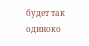будет так одиноко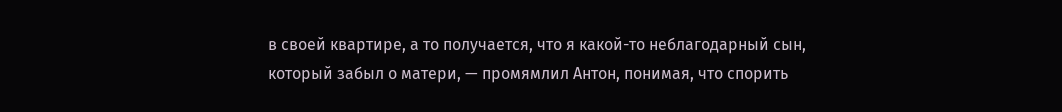в своей квартире, а то получается, что я какой-то неблагодарный сын, который забыл о матери, — промямлил Антон, понимая, что спорить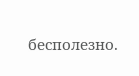бесполезно.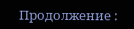Продолжение :